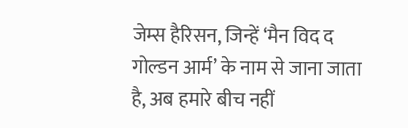जेम्स हैरिसन, जिन्हें ‘मैन विद द गोल्डन आर्म’ के नाम से जाना जाता है, अब हमारे बीच नहीं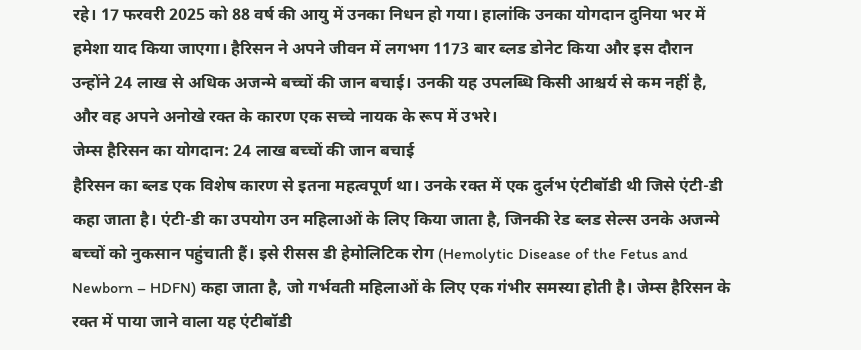रहे। 17 फरवरी 2025 को 88 वर्ष की आयु में उनका निधन हो गया। हालांकि उनका योगदान दुनिया भर में हमेशा याद किया जाएगा। हैरिसन ने अपने जीवन में लगभग 1173 बार ब्लड डोनेट किया और इस दौरान उन्होंने 24 लाख से अधिक अजन्मे बच्चों की जान बचाई। उनकी यह उपलब्धि किसी आश्चर्य से कम नहीं है, और वह अपने अनोखे रक्त के कारण एक सच्चे नायक के रूप में उभरे।
जेम्स हैरिसन का योगदान: 24 लाख बच्चों की जान बचाई
हैरिसन का ब्लड एक विशेष कारण से इतना महत्वपूर्ण था। उनके रक्त में एक दुर्लभ एंटीबॉडी थी जिसे एंटी-डी कहा जाता है। एंटी-डी का उपयोग उन महिलाओं के लिए किया जाता है, जिनकी रेड ब्लड सेल्स उनके अजन्मे बच्चों को नुकसान पहुंचाती हैं। इसे रीसस डी हेमोलिटिक रोग (Hemolytic Disease of the Fetus and Newborn – HDFN) कहा जाता है, जो गर्भवती महिलाओं के लिए एक गंभीर समस्या होती है। जेम्स हैरिसन के रक्त में पाया जाने वाला यह एंटीबॉडी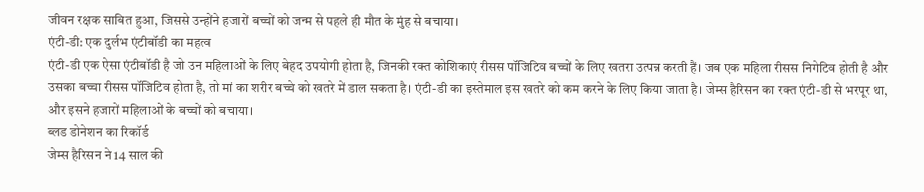जीवन रक्षक साबित हुआ, जिससे उन्होंने हजारों बच्चों को जन्म से पहले ही मौत के मुंह से बचाया।
एंटी-डी: एक दुर्लभ एंटीबॉडी का महत्व
एंटी-डी एक ऐसा एंटीबॉडी है जो उन महिलाओं के लिए बेहद उपयोगी होता है, जिनकी रक्त कोशिकाएं रीसस पॉजिटिव बच्चों के लिए खतरा उत्पन्न करती हैं। जब एक महिला रीसस निगेटिव होती है और उसका बच्चा रीसस पॉजिटिव होता है, तो मां का शरीर बच्चे को खतरे में डाल सकता है। एंटी-डी का इस्तेमाल इस खतरे को कम करने के लिए किया जाता है। जेम्स हैरिसन का रक्त एंटी-डी से भरपूर था, और इसने हजारों महिलाओं के बच्चों को बचाया।
ब्लड डोनेशन का रिकॉर्ड
जेम्स हैरिसन ने 14 साल की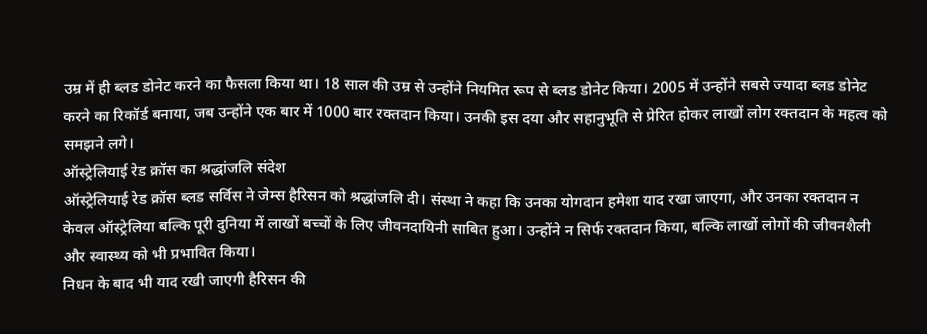उम्र में ही ब्लड डोनेट करने का फैसला किया था। 18 साल की उम्र से उन्होंने नियमित रूप से ब्लड डोनेट किया। 2005 में उन्होंने सबसे ज्यादा ब्लड डोनेट करने का रिकॉर्ड बनाया, जब उन्होंने एक बार में 1000 बार रक्तदान किया। उनकी इस दया और सहानुभूति से प्रेरित होकर लाखों लोग रक्तदान के महत्व को समझने लगे।
ऑस्ट्रेलियाई रेड क्रॉस का श्रद्धांजलि संदेश
ऑस्ट्रेलियाई रेड क्रॉस ब्लड सर्विस ने जेम्स हैरिसन को श्रद्धांजलि दी। संस्था ने कहा कि उनका योगदान हमेशा याद रखा जाएगा, और उनका रक्तदान न केवल ऑस्ट्रेलिया बल्कि पूरी दुनिया में लाखों बच्चों के लिए जीवनदायिनी साबित हुआ। उन्होंने न सिर्फ रक्तदान किया, बल्कि लाखों लोगों की जीवनशैली और स्वास्थ्य को भी प्रभावित किया।
निधन के बाद भी याद रखी जाएगी हैरिसन की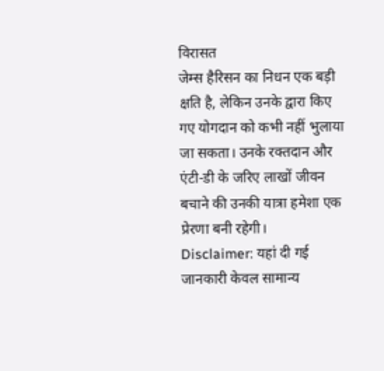विरासत
जेम्स हैरिसन का निधन एक बड़ी क्षति है, लेकिन उनके द्वारा किए गए योगदान को कभी नहीं भुलाया जा सकता। उनके रक्तदान और एंटी-डी के जरिए लाखों जीवन बचाने की उनकी यात्रा हमेशा एक प्रेरणा बनी रहेगी।
Disclaimer: यहां दी गई जानकारी केवल सामान्य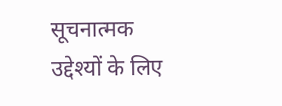सूचनात्मक उद्देश्यों के लिए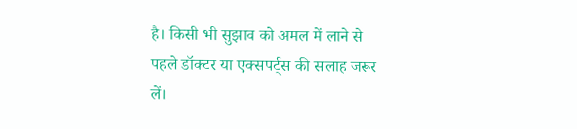है। किसी भी सुझाव को अमल में लाने से पहले डॉक्टर या एक्सपर्ट्स की सलाह जरूर लें।